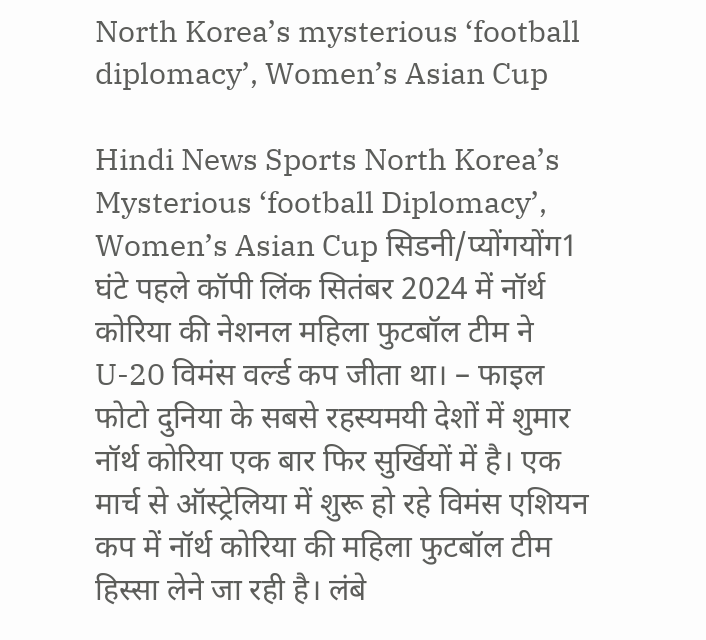North Korea’s mysterious ‘football diplomacy’, Women’s Asian Cup

Hindi News Sports North Korea’s Mysterious ‘football Diplomacy’, Women’s Asian Cup सिडनी/प्योंगयोंग1 घंटे पहले कॉपी लिंक सितंबर 2024 में नॉर्थ कोरिया की नेशनल महिला फुटबॉल टीम ने U-20 विमंस वर्ल्ड कप जीता था। – फाइल फोटो दुनिया के सबसे रहस्यमयी देशों में शुमार नॉर्थ कोरिया एक बार फिर सुर्खियों में है। एक मार्च से ऑस्ट्रेलिया में शुरू हो रहे विमंस एशियन कप में नॉर्थ कोरिया की महिला फुटबॉल टीम हिस्सा लेने जा रही है। लंबे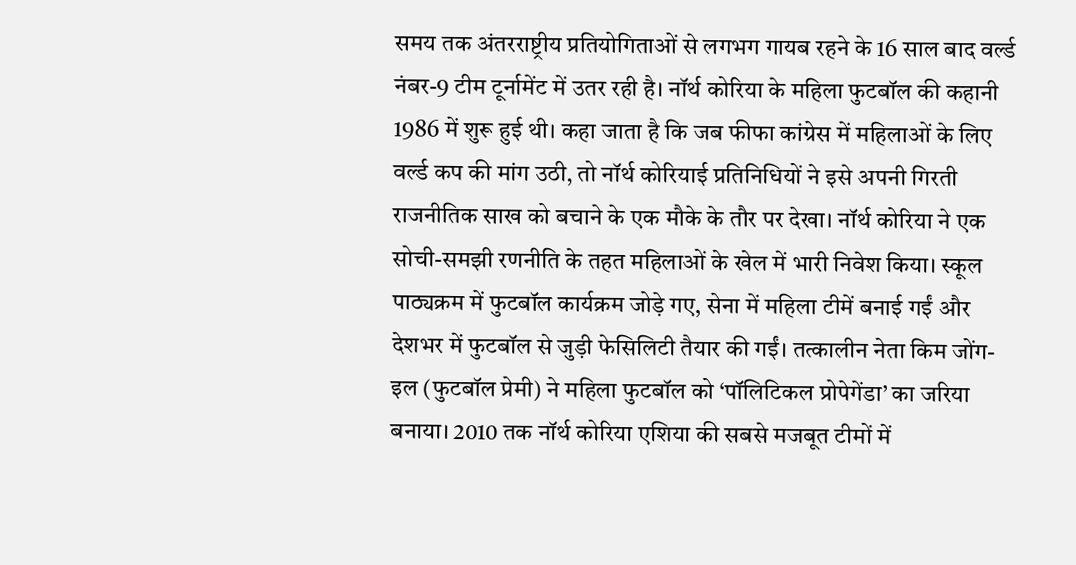समय तक अंतरराष्ट्रीय प्रतियोगिताओं से लगभग गायब रहने के 16 साल बाद वर्ल्ड नंबर-9 टीम टूर्नामेंट में उतर रही है। नॉर्थ कोरिया के महिला फुटबॉल की कहानी 1986 में शुरू हुई थी। कहा जाता है कि जब फीफा कांग्रेस में महिलाओं के लिए वर्ल्ड कप की मांग उठी, तो नॉर्थ कोरियाई प्रतिनिधियों ने इसे अपनी गिरती राजनीतिक साख को बचाने के एक मौके के तौर पर देखा। नॉर्थ कोरिया ने एक सोची-समझी रणनीति के तहत महिलाओं के खेल में भारी निवेश किया। स्कूल पाठ्यक्रम में फुटबॉल कार्यक्रम जोड़े गए, सेना में महिला टीमें बनाई गईं और देशभर में फुटबॉल से जुड़ी फेसिलिटी तैयार की गईं। तत्कालीन नेता किम जोंग-इल (फुटबॉल प्रेमी) ने महिला फुटबॉल को ‘पॉलिटिकल प्रोपेगेंडा’ का जरिया बनाया। 2010 तक नॉर्थ कोरिया एशिया की सबसे मजबूत टीमों में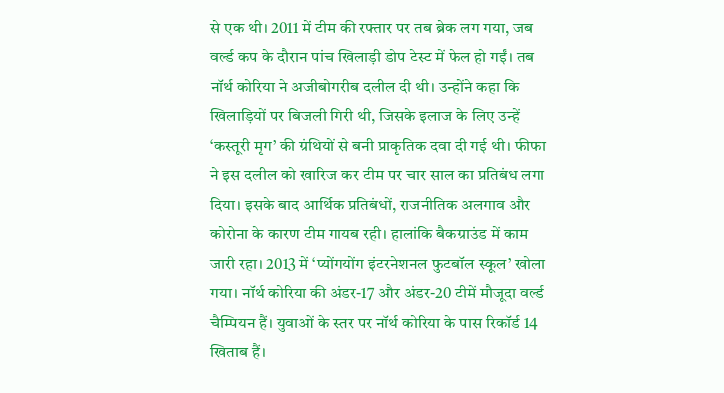से एक थी। 2011 में टीम की रफ्तार पर तब ब्रेक लग गया, जब वर्ल्ड कप के दौरान पांच खिलाड़ी डोप टेस्ट में फेल हो गईं। तब नॉर्थ कोरिया ने अजीबोगरीब दलील दी थी। उन्होंने कहा कि खिलाड़ियों पर बिजली गिरी थी, जिसके इलाज के लिए उन्हें ‘कस्तूरी मृग’ की ग्रंथियों से बनी प्राकृतिक दवा दी गई थी। फीफा ने इस दलील को खारिज कर टीम पर चार साल का प्रतिबंध लगा दिया। इसके बाद आर्थिक प्रतिबंधों, राजनीतिक अलगाव और कोरोना के कारण टीम गायब रही। हालांकि बैकग्राउंड में काम जारी रहा। 2013 में ‘प्योंगयोंग इंटरनेशनल फुटबॉल स्कूल’ खोला गया। नॉर्थ कोरिया की अंडर-17 और अंडर-20 टीमें मौजूदा वर्ल्ड चैम्पियन हैं। युवाओं के स्तर पर नॉर्थ कोरिया के पास रिकॉर्ड 14 खिताब हैं।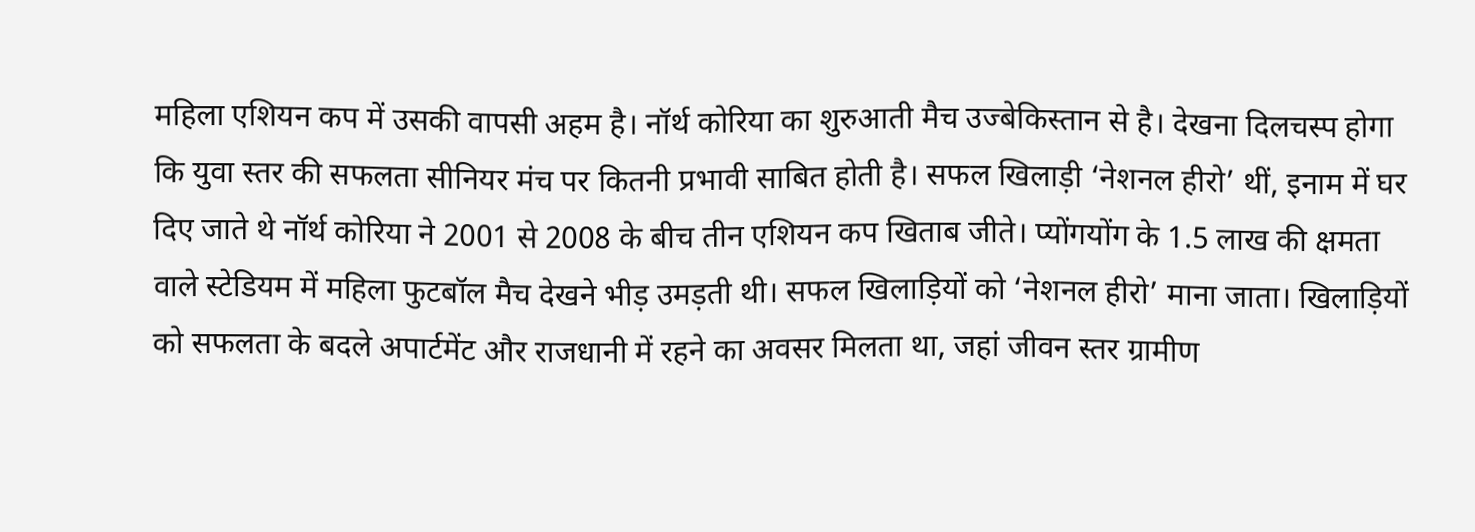महिला एशियन कप में उसकी वापसी अहम है। नॉर्थ कोरिया का शुरुआती मैच उज्बेकिस्तान से है। देखना दिलचस्प होगा कि युवा स्तर की सफलता सीनियर मंच पर कितनी प्रभावी साबित होती है। सफल खिलाड़ी ‘नेशनल हीरो’ थीं, इनाम में घर दिए जाते थे नॉर्थ कोरिया ने 2001 से 2008 के बीच तीन एशियन कप खिताब जीते। प्योंगयोंग के 1.5 लाख की क्षमता वाले स्टेडियम में महिला फुटबॉल मैच देखने भीड़ उमड़ती थी। सफल खिलाड़ियों को ‘नेशनल हीरो’ माना जाता। खिलाड़ियों को सफलता के बदले अपार्टमेंट और राजधानी में रहने का अवसर मिलता था, जहां जीवन स्तर ग्रामीण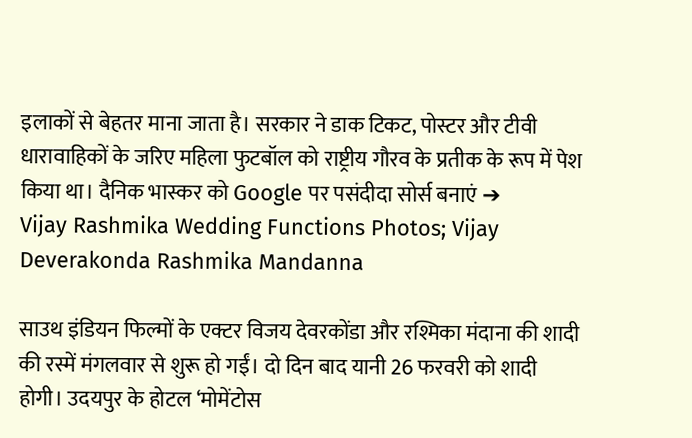इलाकों से बेहतर माना जाता है। सरकार ने डाक टिकट, पोस्टर और टीवी धारावाहिकों के जरिए महिला फुटबॉल को राष्ट्रीय गौरव के प्रतीक के रूप में पेश किया था। दैनिक भास्कर को Google पर पसंदीदा सोर्स बनाएं ➔
Vijay Rashmika Wedding Functions Photos; Vijay Deverakonda Rashmika Mandanna

साउथ इंडियन फिल्मों के एक्टर विजय देवरकोंडा और रश्मिका मंदाना की शादी की रस्में मंगलवार से शुरू हो गईं। दो दिन बाद यानी 26 फरवरी को शादी होगी। उदयपुर के होटल ‘मोमेंटोस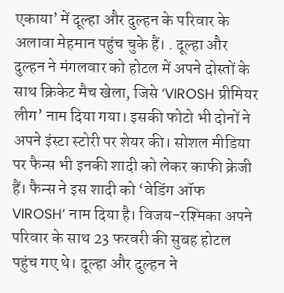एकाया’ में दूल्हा और दुल्हन के परिवार के अलावा मेहमान पहुंच चुके हैं। . दूल्हा और दुल्हन ने मंगलवार को होटल में अपने दोस्तों के साथ क्रिकेट मैच खेला, जिसे ‘VIROSH प्रीमियर लीग’ नाम दिया गया। इसकी फोटो भी दोनों ने अपने इंस्टा स्टोरी पर शेयर की। सोशल मीडिया पर फैन्स भी इनकी शादी को लेकर काफी क्रेजी हैं। फैन्स ने इस शादी को ‘वेडिंग ऑफ VIROSH’ नाम दिया है। विजय-रश्मिका अपने परिवार के साथ 23 फरवरी की सुबह होटल पहुंच गए थे। दूल्हा और दुल्हन ने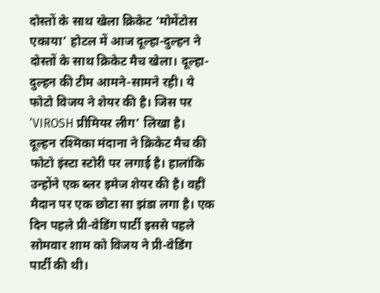दोस्तों के साथ खेला क्रिकेट ‘मोमेंटोस एकाया’ होटल में आज दूल्हा-दुल्हन ने दोस्तों के साथ क्रिकेट मैच खेला। दूल्हा-दुल्हन की टीम आमने-सामने रही। ये फोटो विजय ने शेयर की है। जिस पर ‘VIROSH प्रीमियर लीग’ लिखा है। दूल्हन रश्मिका मंदाना ने क्रिकेट मैच की फोटो इंस्टा स्टोरी पर लगाई है। हालांकि उन्होंने एक ब्लर इमेज शेयर की है। वहीं मैदान पर एक छोटा सा झंडा लगा है। एक दिन पहले प्री-वेडिंग पार्टी इससे पहले सोमवार शाम को विजय ने प्री-वेडिंग पार्टी की थी।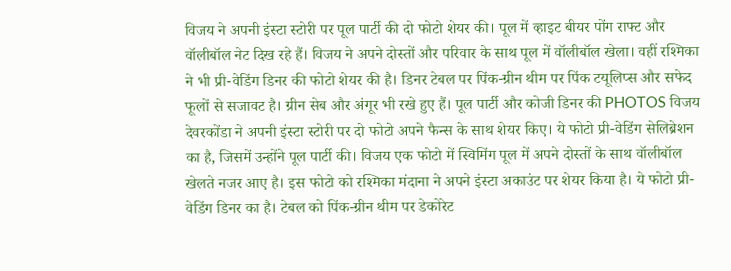विजय ने अपनी इंस्टा स्टोरी पर पूल पार्टी की दो फोटो शेयर की। पूल में व्हाइट बीयर पोंग राफ्ट और वॉलीबॉल नेट दिख रहे हैं। विजय ने अपने दोस्तों और परिवार के साथ पूल में वॉलीबॉल खेला। वहीं रश्मिका ने भी प्री-वेडिंग डिनर की फोटो शेयर की है। डिनर टेबल पर पिंक-ग्रीन थीम पर पिंक टयूलिप्स और सफेद फूलों से सजावट है। ग्रीन सेब और अंगूर भी रखे हुए हैं। पूल पार्टी और कोजी डिनर की PHOTOS विजय देवरकोंडा ने अपनी इंस्टा स्टोरी पर दो फोटो अपने फैन्स के साथ शेयर किए। ये फोटो प्री-वेडिंग सेलिब्रेशन का है, जिसमें उन्होंने पूल पार्टी की। विजय एक फोटो में स्विमिंग पूल में अपने दोस्तों के साथ वॉलीबॉल खेलते नजर आए है। इस फोटो को रश्मिका मंदाना ने अपने इंस्टा अकाउंट पर शेयर किया है। ये फोटो प्री-वेडिंग डिनर का है। टेबल को पिंक-ग्रीन थीम पर डेकोरेट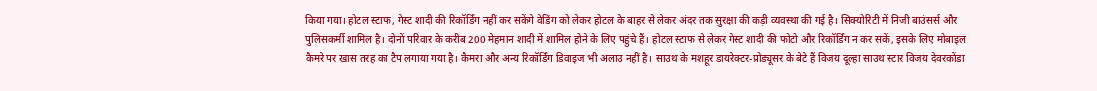किया गया। होटल स्टाफ, गेस्ट शादी की रिकॉर्डिंग नहीं कर सकेंगे वेडिंग को लेकर होटल के बाहर से लेकर अंदर तक सुरक्षा की कड़ी व्यवस्था की गई है। सिक्योरिटी में निजी बाउंसर्स और पुलिसकर्मी शामिल है। दोनों परिवार के करीब 200 मेहमान शादी में शामिल होने के लिए पहुंचे हैं। होटल स्टाफ से लेकर गेस्ट शादी की फोटो और रिकॉर्डिंग न कर सकें, इसके लिए मोबाइल कैमरे पर खास तरह का टैप लगाया गया है। कैमरा और अन्य रिकॉर्डिंग डिवाइज भी अलाउ नहीं है। साउथ के मशहूर डायरेक्टर-प्रोड्यूसर के बेटे हैं विजय दूल्हा साउथ स्टार विजय देवरकोंडा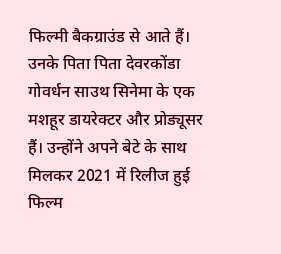फिल्मी बैकग्राउंड से आते हैं। उनके पिता पिता देवरकोंडा गोवर्धन साउथ सिनेमा के एक मशहूर डायरेक्टर और प्रोड्यूसर हैं। उन्होंने अपने बेटे के साथ मिलकर 2021 में रिलीज हुई फिल्म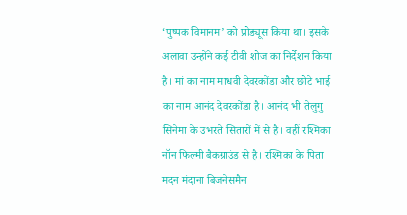‘पुष्पक विमानम’ को प्रोड्यूस किया था। इसके अलावा उन्होंने कई टीवी शोज का निर्देशन किया है। मां का नाम माधवी देवरकोंडा और छोटे भाई का नाम आनंद देवरकोंडा है। आनंद भी तेलुगु सिनेमा के उभरते सितारों में से है। वहीं रश्मिका नॉन फिल्मी बैकग्राउंड से है। रश्मिका के पिता मदन मंदाना बिजनेसमैन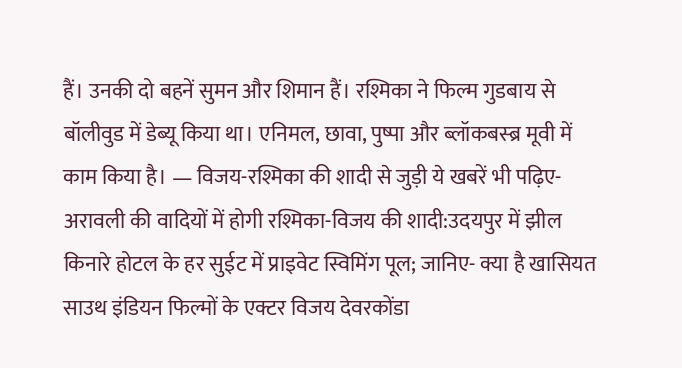हैं। उनकी दो बहनें सुमन और शिमान हैं। रश्मिका ने फिल्म गुडबाय से बॉलीवुड में डेब्यू किया था। एनिमल, छावा, पुष्पा और ब्लॉकबस्ब्र मूवी में काम किया है। — विजय-रश्मिका की शादी से जुड़ी ये खबरें भी पढ़िए- अरावली की वादियों में होगी रश्मिका-विजय की शादी:उदयपुर में झील किनारे होटल के हर सुईट में प्राइवेट स्विमिंग पूल; जानिए- क्या है खासियत साउथ इंडियन फिल्मों के एक्टर विजय देवरकोंडा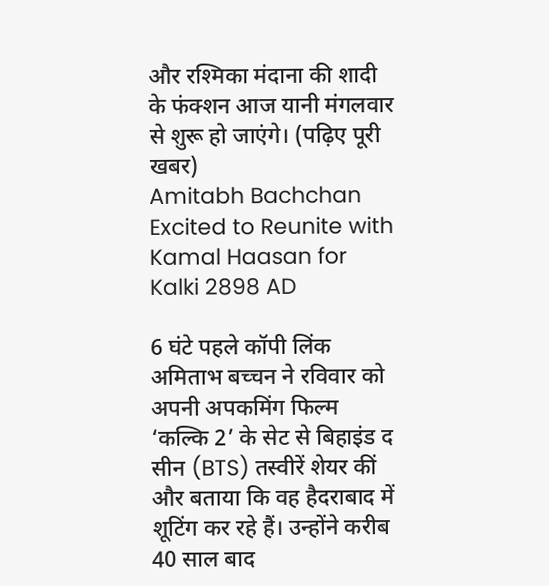और रश्मिका मंदाना की शादी के फंक्शन आज यानी मंगलवार से शुरू हो जाएंगे। (पढ़िए पूरी खबर)
Amitabh Bachchan Excited to Reunite with Kamal Haasan for Kalki 2898 AD

6 घंटे पहले कॉपी लिंक अमिताभ बच्चन ने रविवार को अपनी अपकमिंग फिल्म ‘कल्कि 2’ के सेट से बिहाइंड द सीन (BTS) तस्वीरें शेयर कीं और बताया कि वह हैदराबाद में शूटिंग कर रहे हैं। उन्होंने करीब 40 साल बाद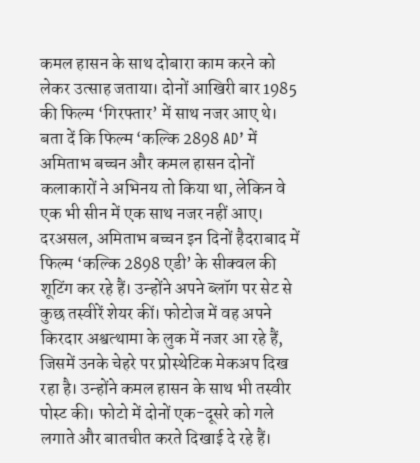कमल हासन के साथ दोबारा काम करने को लेकर उत्साह जताया। दोनों आखिरी बार 1985 की फिल्म ‘गिरफ्तार’ में साथ नजर आए थे। बता दें कि फिल्म ‘कल्कि 2898 AD’ में अमिताभ बच्चन और कमल हासन दोनों कलाकारों ने अभिनय तो किया था, लेकिन वे एक भी सीन में एक साथ नजर नहीं आए। दरअसल, अमिताभ बच्चन इन दिनों हैदराबाद में फिल्म ‘कल्कि 2898 एडी’ के सीक्वल की शूटिंग कर रहे हैं। उन्होंने अपने ब्लॉग पर सेट से कुछ तस्वीरें शेयर कीं। फोटोज में वह अपने किरदार अश्वत्थामा के लुक में नजर आ रहे हैं, जिसमें उनके चेहरे पर प्रोस्थेटिक मेकअप दिख रहा है। उन्होंने कमल हासन के साथ भी तस्वीर पोस्ट की। फोटो में दोनों एक-दूसरे को गले लगाते और बातचीत करते दिखाई दे रहे हैं।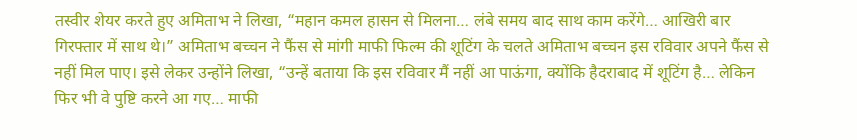तस्वीर शेयर करते हुए अमिताभ ने लिखा, “महान कमल हासन से मिलना… लंबे समय बाद साथ काम करेंगे… आखिरी बार गिरफ्तार में साथ थे।” अमिताभ बच्चन ने फैंस से मांगी माफी फिल्म की शूटिंग के चलते अमिताभ बच्चन इस रविवार अपने फैंस से नहीं मिल पाए। इसे लेकर उन्होंने लिखा, “उन्हें बताया कि इस रविवार मैं नहीं आ पाऊंगा, क्योंकि हैदराबाद में शूटिंग है… लेकिन फिर भी वे पुष्टि करने आ गए… माफी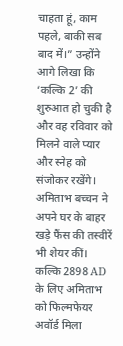चाहता हूं, काम पहले, बाकी सब बाद में।” उन्होंने आगे लिखा कि ‘कल्कि 2’ की शुरुआत हो चुकी है और वह रविवार को मिलने वाले प्यार और स्नेह को संजोकर रखेंगे। अमिताभ बच्चन ने अपने घर के बाहर खड़े फैंस की तस्वीरें भी शेयर कीं। कल्कि 2898 AD के लिए अमिताभ को फिल्मफेयर अवॉर्ड मिला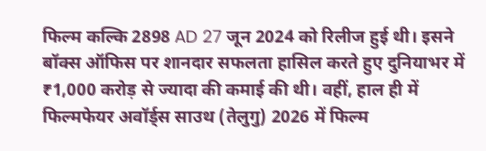फिल्म कल्कि 2898 AD 27 जून 2024 को रिलीज हुई थी। इसने बॉक्स ऑफिस पर शानदार सफलता हासिल करते हुए दुनियाभर में ₹1,000 करोड़ से ज्यादा की कमाई की थी। वहीं, हाल ही में फिल्मफेयर अवॉर्ड्स साउथ (तेलुगु) 2026 में फिल्म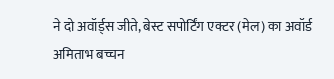ने दो अवॉर्ड्स जीते, बेस्ट सपोर्टिंग एक्टर (मेल) का अवॉर्ड अमिताभ बच्चन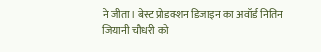ने जीता। बेस्ट प्रोडक्शन डिजाइन का अवॉर्ड नितिन जियानी चौधरी को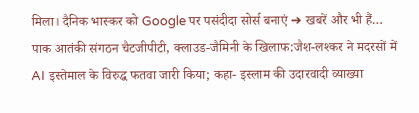मिला। दैनिक भास्कर को Google पर पसंदीदा सोर्स बनाएं ➔ खबरें और भी हैं…
पाक आतंकी संगठन चैटजीपीटी, क्लाउड-जैमिनी के खिलाफ:जैश-लश्कर ने मदरसों में AI इस्तेमाल के विरुद्ध फतवा जारी किया; कहा- इस्लाम की उदारवादी व्याख्या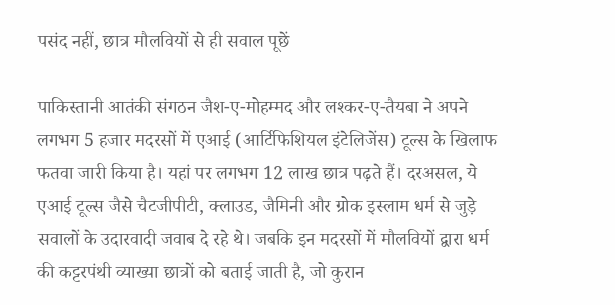पसंद नहीं, छात्र मौलवियों से ही सवाल पूछें

पाकिस्तानी आतंकी संगठन जैश-ए-मोहम्मद और लश्कर-ए-तैयबा ने अपने लगभग 5 हजार मदरसों में एआई (आर्टिफिशियल इंटेलिजेंस) टूल्स के खिलाफ फतवा जारी किया है। यहां पर लगभग 12 लाख छात्र पढ़ते हैं। दरअसल, ये एआई टूल्स जैसे चैटजीपीटी, क्लाउड, जैमिनी और ग्रोक इस्लाम धर्म से जुड़े सवालों के उदारवादी जवाब दे रहे थे। जबकि इन मदरसों में मौलवियों द्वारा धर्म की कट्टरपंथी व्याख्या छात्रों को बताई जाती है, जो कुरान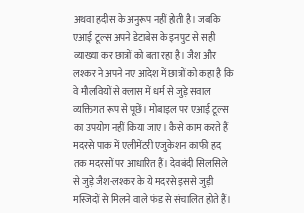अथवा हदीस के अनुरूप नहीं होती है। जबकि एआई टूल्स अपने डेटाबेस के इनपुट से सही व्याख्या कर छात्रों को बता रहा है। जैश और लश्कर ने अपने नए आदेश में छात्रों को कहा है कि वे मौलवियों से क्लास में धर्म से जुड़े सवाल व्यक्तिगत रूप से पूछें। मोबाइल पर एआई टूल्स का उपयोग नहीं किया जाए। कैसे काम करते हैं मदरसे पाक में एलीमेंटरी एजुकेशन काफी हद तक मदरसों पर आधारित हैं। देवबंदी सिलसिले से जुड़े जैश-लश्कर के ये मदरसे इससे जुड़ी मस्जिदों से मिलने वाले फंड से संचालित होते हैं।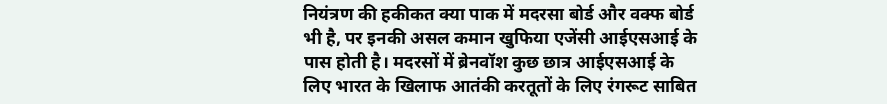नियंत्रण की हकीकत क्या पाक में मदरसा बोर्ड और वक्फ बोर्ड भी है, पर इनकी असल कमान खुफिया एजेंसी आईएसआई के पास होती है। मदरसों में ब्रेनवॉश कुछ छात्र आईएसआई के लिए भारत के खिलाफ आतंकी करतूतों के लिए रंगरूट साबित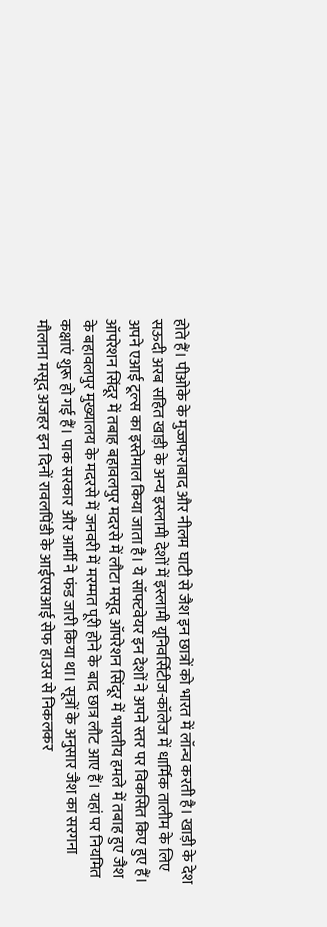होते हैं। पीओके के मुज्जफराबाद और नीलम घाटी से जैश इन छात्रों को भारत में लॉन्च करती है। खाड़ी के देश सऊदी अरब सहित खाड़ी के अन्य इस्लामी देशों में इस्लामी यूनिवर्सिटीज-कॉलेज में धार्मिक तालीम के लिए अपने एआई टूल्स का इस्तेमाल किया जाता है। ये सॉफ्टवेयर इन देशों ने अपने स्तर पर विकसित किए हुए हैं। ऑपरेशन सिंदूर में तबाह बहावलपुर मदरसे में लौटा मसूद ऑपरेशन सिंदूर में भारतीय हमले में तबाह हुए जैश के बहावलपुर मुख्यालय के मदरसे में जनवरी में मरम्मत पूरी होने के बाद छात्र लौट आए हैं। यहां पर नियमित कक्षाएं शुरू हो गई हैं। पाक सरकार और आर्मी ने फंड जारी किया था। सूत्रों के अनुसार जैश का सरगना मौलाना मसूद अजहर इन दिनों रावलपिंडी के आईएसआई सेफ हाउस से निकलकर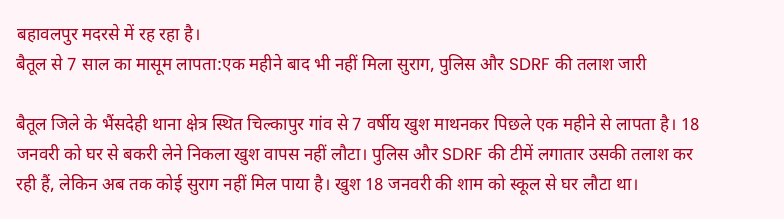बहावलपुर मदरसे में रह रहा है।
बैतूल से 7 साल का मासूम लापता:एक महीने बाद भी नहीं मिला सुराग, पुलिस और SDRF की तलाश जारी

बैतूल जिले के भैंसदेही थाना क्षेत्र स्थित चिल्कापुर गांव से 7 वर्षीय खुश माथनकर पिछले एक महीने से लापता है। 18 जनवरी को घर से बकरी लेने निकला खुश वापस नहीं लौटा। पुलिस और SDRF की टीमें लगातार उसकी तलाश कर रही हैं, लेकिन अब तक कोई सुराग नहीं मिल पाया है। खुश 18 जनवरी की शाम को स्कूल से घर लौटा था।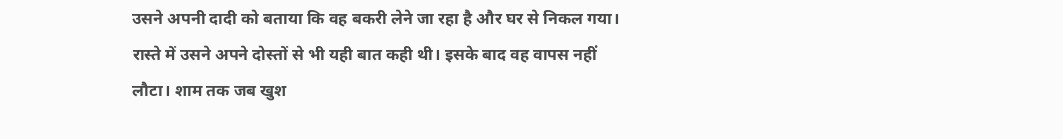उसने अपनी दादी को बताया कि वह बकरी लेने जा रहा है और घर से निकल गया। रास्ते में उसने अपने दोस्तों से भी यही बात कही थी। इसके बाद वह वापस नहीं लौटा। शाम तक जब खुश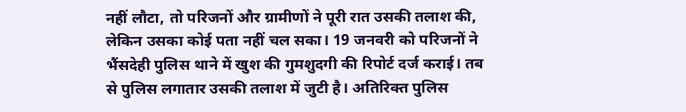नहीं लौटा, तो परिजनों और ग्रामीणों ने पूरी रात उसकी तलाश की, लेकिन उसका कोई पता नहीं चल सका। 19 जनवरी को परिजनों ने भैंसदेही पुलिस थाने में खुश की गुमशुदगी की रिपोर्ट दर्ज कराई। तब से पुलिस लगातार उसकी तलाश में जुटी है। अतिरिक्त पुलिस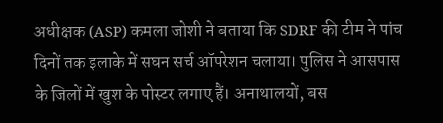अधीक्षक (ASP) कमला जोशी ने बताया कि SDRF की टीम ने पांच दिनों तक इलाके में सघन सर्च ऑपरेशन चलाया। पुलिस ने आसपास के जिलों में खुश के पोस्टर लगाए हैं। अनाथालयों, बस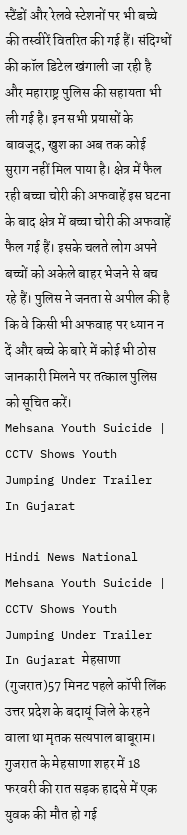स्टैंडों और रेलवे स्टेशनों पर भी बच्चे की तस्वीरें वितरित की गई हैं। संदिग्धों की कॉल डिटेल खंगाली जा रही है और महाराष्ट्र पुलिस की सहायता भी ली गई है। इन सभी प्रयासों के बावजूद, खुश का अब तक कोई सुराग नहीं मिल पाया है। क्षेत्र में फैल रही बच्चा चोरी की अफवाहें इस घटना के बाद क्षेत्र में बच्चा चोरी की अफवाहें फैल गई हैं। इसके चलते लोग अपने बच्चों को अकेले बाहर भेजने से बच रहे हैं। पुलिस ने जनता से अपील की है कि वे किसी भी अफवाह पर ध्यान न दें और बच्चे के बारे में कोई भी ठोस जानकारी मिलने पर तत्काल पुलिस को सूचित करें।
Mehsana Youth Suicide | CCTV Shows Youth Jumping Under Trailer In Gujarat

Hindi News National Mehsana Youth Suicide | CCTV Shows Youth Jumping Under Trailer In Gujarat मेहसाणा (गुजरात)57 मिनट पहले कॉपी लिंक उत्तर प्रदेश के बदायूं जिले के रहने वाला था मृतक सत्यपाल बाबूराम। गुजरात के मेहसाणा शहर में 18 फरवरी की रात सड़क हादसे में एक युवक की मौत हो गई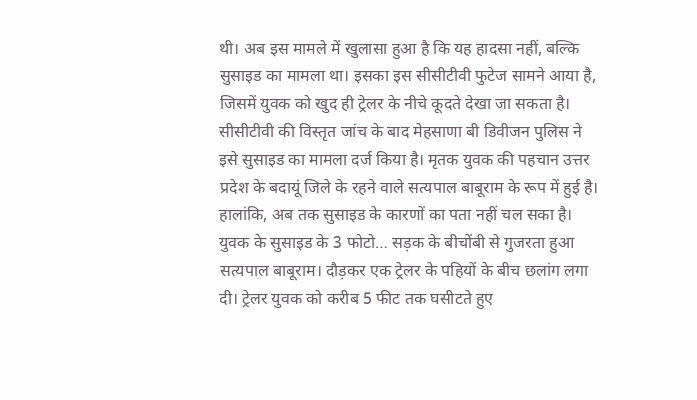थी। अब इस मामले में खुलासा हुआ है कि यह हादसा नहीं, बल्कि सुसाइड का मामला था। इसका इस सीसीटीवी फुटेज सामने आया है, जिसमें युवक को खुद ही ट्रेलर के नीचे कूदते देखा जा सकता है। सीसीटीवी की विस्तृत जांच के बाद मेहसाणा बी डिवीजन पुलिस ने इसे सुसाइड का मामला दर्ज किया है। मृतक युवक की पहचान उत्तर प्रदेश के बदायूं जिले के रहने वाले सत्यपाल बाबूराम के रूप में हुई है। हालांकि, अब तक सुसाइड के कारणों का पता नहीं चल सका है। युवक के सुसाइड के 3 फोटो… सड़क के बीचोंबी से गुजरता हुआ सत्यपाल बाबूराम। दौड़कर एक ट्रेलर के पहियों के बीच छलांग लगा दी। ट्रेलर युवक को करीब 5 फीट तक घसीटते हुए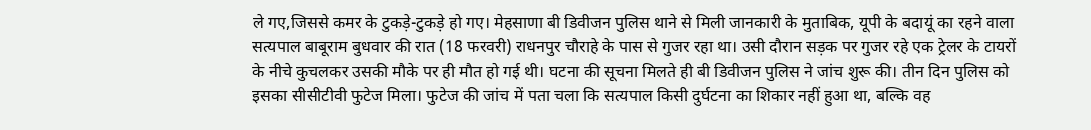ले गए,जिससे कमर के टुकड़े-टुकड़े हो गए। मेहसाणा बी डिवीजन पुलिस थाने से मिली जानकारी के मुताबिक, यूपी के बदायूं का रहने वाला सत्यपाल बाबूराम बुधवार की रात (18 फरवरी) राधनपुर चौराहे के पास से गुजर रहा था। उसी दौरान सड़क पर गुजर रहे एक ट्रेलर के टायरों के नीचे कुचलकर उसकी मौके पर ही मौत हो गई थी। घटना की सूचना मिलते ही बी डिवीजन पुलिस ने जांच शुरू की। तीन दिन पुलिस को इसका सीसीटीवी फुटेज मिला। फुटेज की जांच में पता चला कि सत्यपाल किसी दुर्घटना का शिकार नहीं हुआ था, बल्कि वह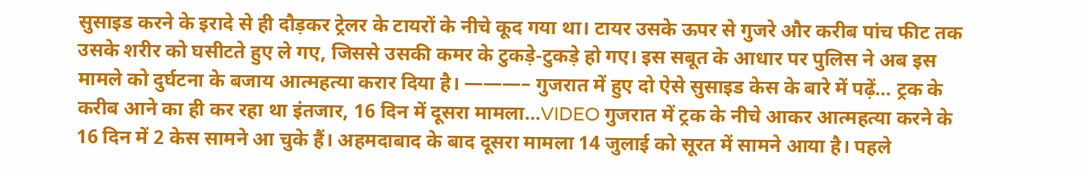सुसाइड करने के इरादे से ही दौड़कर ट्रेलर के टायरों के नीचे कूद गया था। टायर उसके ऊपर से गुजरे और करीब पांच फीट तक उसके शरीर को घसीटते हुए ले गए, जिससे उसकी कमर के टुकड़े-टुकड़े हो गए। इस सबूत के आधार पर पुलिस ने अब इस मामले को दुर्घटना के बजाय आत्महत्या करार दिया है। ———– गुजरात में हुए दो ऐसे सुसाइड केस के बारे में पढ़ें… ट्रक के करीब आने का ही कर रहा था इंतजार, 16 दिन में दूसरा मामला…VIDEO गुजरात में ट्रक के नीचे आकर आत्महत्या करने के 16 दिन में 2 केस सामने आ चुके हैं। अहमदाबाद के बाद दूसरा मामला 14 जुलाई को सूरत में सामने आया है। पहले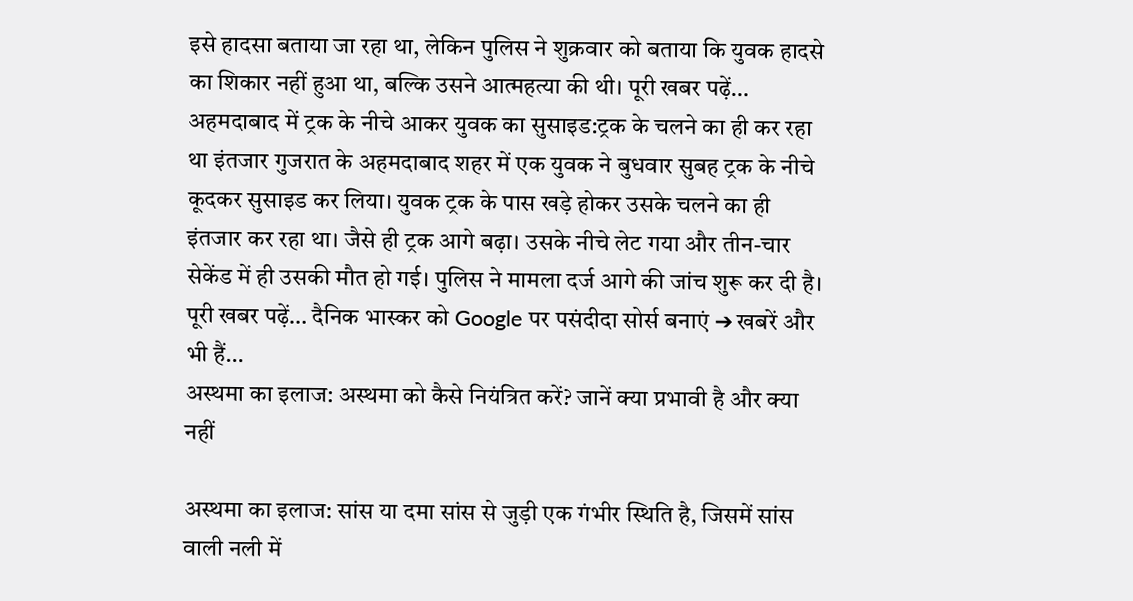इसे हादसा बताया जा रहा था, लेकिन पुलिस ने शुक्रवार को बताया कि युवक हादसे का शिकार नहीं हुआ था, बल्कि उसने आत्महत्या की थी। पूरी खबर पढ़ें… अहमदाबाद में ट्रक के नीचे आकर युवक का सुसाइड:ट्रक के चलने का ही कर रहा था इंतजार गुजरात के अहमदाबाद शहर में एक युवक ने बुधवार सुबह ट्रक के नीचे कूदकर सुसाइड कर लिया। युवक ट्रक के पास खड़े होकर उसके चलने का ही इंतजार कर रहा था। जैसे ही ट्रक आगे बढ़ा। उसके नीचे लेट गया और तीन-चार सेकेंड में ही उसकी मौत हो गई। पुलिस ने मामला दर्ज आगे की जांच शुरू कर दी है। पूरी खबर पढ़ें… दैनिक भास्कर को Google पर पसंदीदा सोर्स बनाएं ➔ खबरें और भी हैं…
अस्थमा का इलाज: अस्थमा को कैसे नियंत्रित करें? जानें क्या प्रभावी है और क्या नहीं

अस्थमा का इलाज: सांस या दमा सांस से जुड़ी एक गंभीर स्थिति है, जिसमें सांस वाली नली में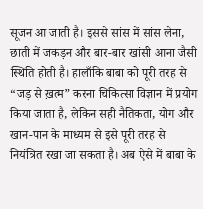सूजन आ जाती है। इससे सांस में सांस लेना, छाती में जकड़न और बार-बार खांसी आना जैसी स्थिति होती है। हालाँकि बाबा को पूरी तरह से “जड़ से ख़त्म” करना चिकित्सा विज्ञान में प्रयोग किया जाता है, लेकिन सही नैतिकता, योग और खान-पान के माध्यम से इसे पूरी तरह से नियंत्रित रखा जा सकता है। अब ऐसे में बाबा के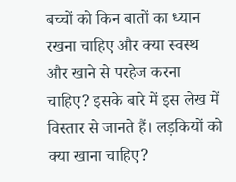बच्चों को किन बातों का ध्यान रखना चाहिए और क्या स्वस्थ और खाने से परहेज करना चाहिए? इसके बारे में इस लेख में विस्तार से जानते हैं। लड़कियों को क्या खाना चाहिए?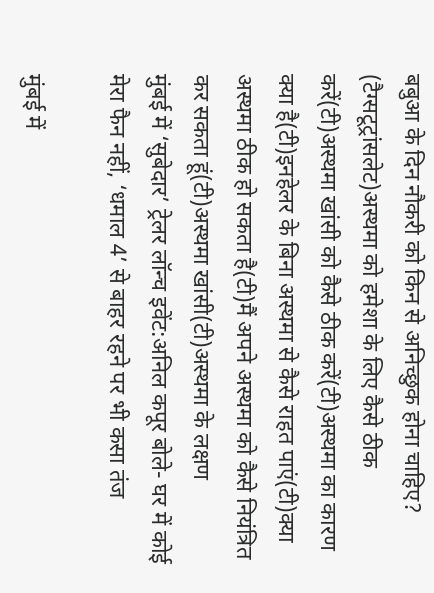बबुआ के दिन नौकरी को किन से अनिच्छुक होना चाहिए? (टैग्सटूट्रांसलेट)अस्थमा को हमेशा के लिए कैसे ठीक करें(टी)अस्थमा खांसी को कैसे ठीक करें(टी)अस्थमा का कारण क्या है(टी)इनहेलर के बिना अस्थमा से कैसे राहत पाएं(टी)क्या अस्थमा ठीक हो सकता है(टी)मैं अपने अस्थमा को कैसे नियंत्रित कर सकता हूं(टी)अस्थमा खांसी(टी)अस्थमा के लक्षण
मुंबई में ‘सुबेदार’ ट्रेलर लॉन्च इवेंट:अनिल कपूर बोले- घर में कोई मेरा फैन नहीं, ‘धमाल 4’ से बाहर रहने पर भी कसा तंज

मुंबई में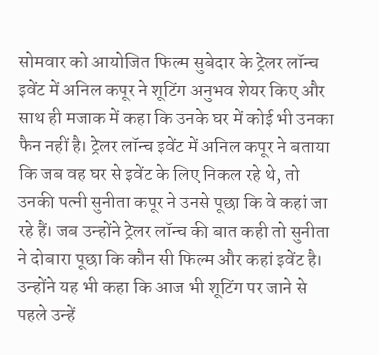सोमवार को आयोजित फिल्म सुबेदार के ट्रेलर लॉन्च इवेंट में अनिल कपूर ने शूटिंग अनुभव शेयर किए और साथ ही मजाक में कहा कि उनके घर में कोई भी उनका फैन नहीं है। ट्रेलर लॉन्च इवेंट में अनिल कपूर ने बताया कि जब वह घर से इवेंट के लिए निकल रहे थे, तो उनकी पत्नी सुनीता कपूर ने उनसे पूछा कि वे कहां जा रहे हैं। जब उन्होंने ट्रेलर लॉन्च की बात कही तो सुनीता ने दोबारा पूछा कि कौन सी फिल्म और कहां इवेंट है। उन्होंने यह भी कहा कि आज भी शूटिंग पर जाने से पहले उन्हें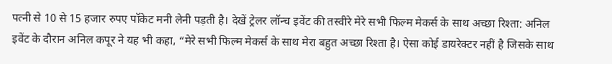पत्नी से 10 से 15 हजार रुपए पॉकेट मनी लेनी पड़ती है। देखें ट्रेलर लॉन्च इवेंट की तस्वीरे मेरे सभी फिल्म मेकर्स के साथ अच्छा रिश्ता: अनिल इवेंट के दौरान अनिल कपूर ने यह भी कहा, “मेरे सभी फिल्म मेकर्स के साथ मेरा बहुत अच्छा रिश्ता है। ऐसा कोई डायरेक्टर नहीं है जिसके साथ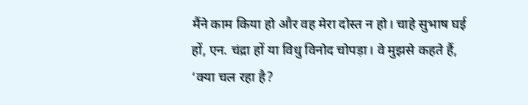मैंने काम किया हो और वह मेरा दोस्त न हो। चाहे सुभाष घई हों, एन. चंद्रा हों या विधु विनोद चोपड़ा। वे मुझसे कहते हैं, ‘क्या चल रहा है?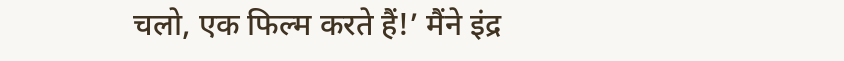चलो, एक फिल्म करते हैं!’ मैंने इंद्र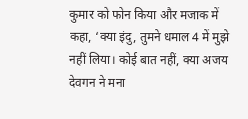कुमार को फोन किया और मजाक में कहा, ‘क्या इंदु, तुमने धमाल 4 में मुझे नहीं लिया। कोई बात नहीं, क्या अजय देवगन ने मना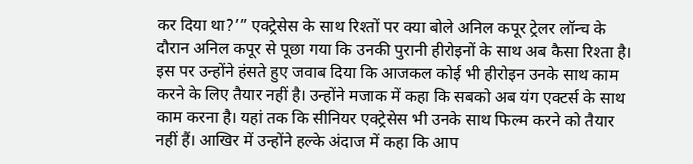कर दिया था?’” एक्ट्रेसेस के साथ रिश्तों पर क्या बोले अनिल कपूर ट्रेलर लॉन्च के दौरान अनिल कपूर से पूछा गया कि उनकी पुरानी हीरोइनों के साथ अब कैसा रिश्ता है। इस पर उन्होंने हंसते हुए जवाब दिया कि आजकल कोई भी हीरोइन उनके साथ काम करने के लिए तैयार नहीं है। उन्होंने मजाक में कहा कि सबको अब यंग एक्टर्स के साथ काम करना है। यहां तक कि सीनियर एक्ट्रेसेस भी उनके साथ फिल्म करने को तैयार नहीं हैं। आखिर में उन्होंने हल्के अंदाज में कहा कि आप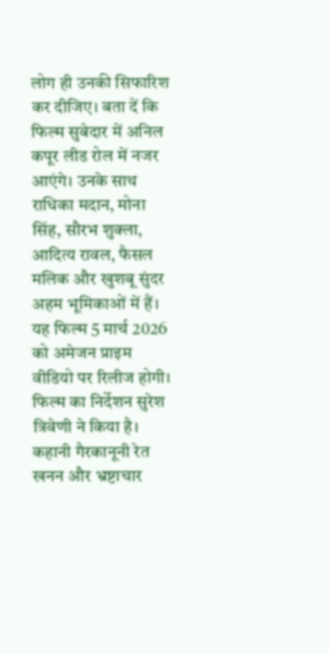लोग ही उनकी सिफारिश कर दीजिए। बता दें कि फिल्म सुबेदार में अनिल कपूर लीड रोल में नजर आएंगे। उनके साथ राधिका मदान, मोना सिंह, सौरभ शुक्ला, आदित्य रावल, फैसल मलिक और खुशबू सुंदर अहम भूमिकाओं में हैं। यह फिल्म 5 मार्च 2026 को अमेजन प्राइम वीडियो पर रिलीज होगी। फिल्म का निर्देशन सुरेश त्रिवेणी ने किया है। कहानी गैरकानूनी रेत खनन और भ्रष्टाचार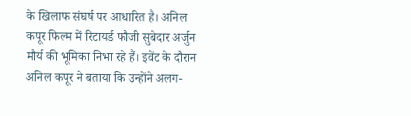के खिलाफ संघर्ष पर आधारित है। अनिल कपूर फिल्म में रिटायर्ड फौजी सुबेदार अर्जुन मौर्य की भूमिका निभा रहे हैं। इवेंट के दौरान अनिल कपूर ने बताया कि उन्होंने अलग-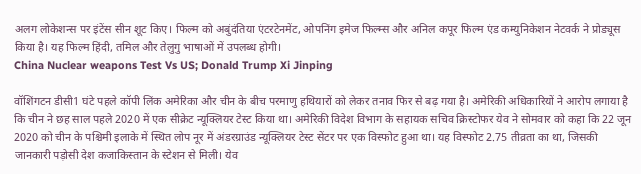अलग लोकेशन्स पर इंटेंस सीन शूट किए। फिल्म को अबुंदंतिया एंटरटेनमेंट, ओपनिंग इमेज फिल्म्स और अनिल कपूर फिल्म एंड कम्युनिकेशन नेटवर्क ने प्रोड्यूस किया है। यह फिल्म हिंदी, तमिल और तेलुगु भाषाओं में उपलब्ध होगी।
China Nuclear weapons Test Vs US; Donald Trump Xi Jinping

वॉशिंगटन डीसी1 घंटे पहले कॉपी लिंक अमेरिका और चीन के बीच परमाणु हथियारों को लेकर तनाव फिर से बढ़ गया है। अमेरिकी अधिकारियों ने आरोप लगाया है कि चीन ने छह साल पहले 2020 में एक सीक्रेट न्यूक्लियर टेस्ट किया था। अमेरिकी विदेश विभाग के सहायक सचिव क्रिस्टोफर येव ने सोमवार को कहा कि 22 जून 2020 को चीन के पश्चिमी इलाके में स्थित लोप नूर में अंडरग्राउंड न्यूक्लियर टेस्ट सेंटर पर एक विस्फोट हुआ था। यह विस्फोट 2.75 तीव्रता का था, जिसकी जानकारी पड़ोसी देश कजाकिस्तान के स्टेशन से मिली। येव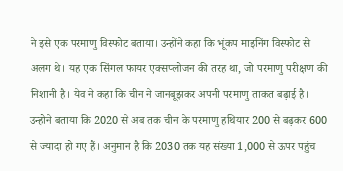ने इसे एक परमाणु विस्फोट बताया। उन्होंने कहा कि भूंकप माइनिंग विस्फोट से अलग थे। यह एक सिंगल फायर एक्सप्लोजन की तरह था, जो परमाणु परीक्षण की निशानी है। येव ने कहा कि चीन ने जानबूझकर अपनी परमाणु ताकत बढ़ाई है। उन्होने बताया कि 2020 से अब तक चीन के परमाणु हथियार 200 से बढ़कर 600 से ज्यादा हो गए हैं। अनुमान है कि 2030 तक यह संख्या 1,000 से ऊपर पहुंच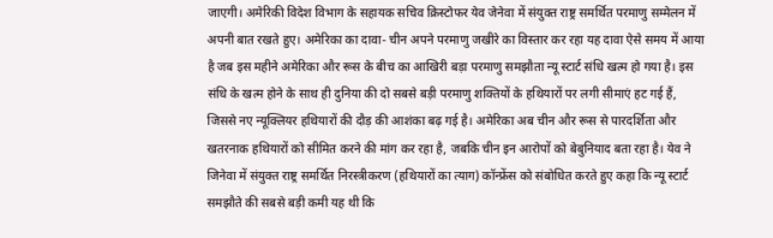जाएगी। अमेरिकी विदेश विभाग के सहायक सचिव क्रिस्टोफर येव जेनेवा में संयुक्त राष्ट्र समर्थित परमाणु सम्मेलन में अपनी बात रखते हुए। अमेरिका का दावा- चीन अपने परमाणु जखीरे का विस्तार कर रहा यह दावा ऐसे समय में आया है जब इस महीने अमेरिका और रूस के बीच का आखिरी बड़ा परमाणु समझौता न्यू स्टार्ट संधि खत्म हो गया है। इस संधि के खत्म होने के साथ ही दुनिया की दो सबसे बड़ी परमाणु शक्तियों के हथियारों पर लगी सीमाएं हट गई हैं, जिससे नए न्यूक्लियर हथियारों की दौड़ की आशंका बढ़ गई है। अमेरिका अब चीन और रूस से पारदर्शिता और खतरनाक हथियारों को सीमित करने की मांग कर रहा है, जबकि चीन इन आरोपों को बेबुनियाद बता रहा है। येव ने जिनेवा में संयुक्त राष्ट्र समर्थित निरस्त्रीकरण (हथियारों का त्याग) कॉन्फ्रेंस को संबोधित करते हुए कहा कि न्यू स्टार्ट समझौते की सबसे बड़ी कमी यह थी कि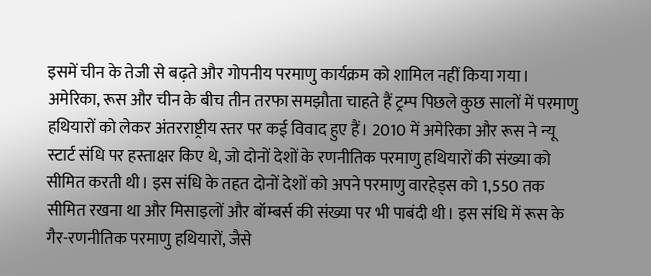इसमें चीन के तेजी से बढ़ते और गोपनीय परमाणु कार्यक्रम को शामिल नहीं किया गया। अमेरिका, रूस और चीन के बीच तीन तरफा समझौता चाहते हैं ट्रम्प पिछले कुछ सालों में परमाणु हथियारों को लेकर अंतरराष्ट्रीय स्तर पर कई विवाद हुए हैं। 2010 में अमेरिका और रूस ने न्यू स्टार्ट संधि पर हस्ताक्षर किए थे, जो दोनों देशों के रणनीतिक परमाणु हथियारों की संख्या को सीमित करती थी। इस संधि के तहत दोनों देशों को अपने परमाणु वारहेड्स को 1,550 तक सीमित रखना था और मिसाइलों और बॉम्बर्स की संख्या पर भी पाबंदी थी। इस संधि में रूस के गैर-रणनीतिक परमाणु हथियारों, जैसे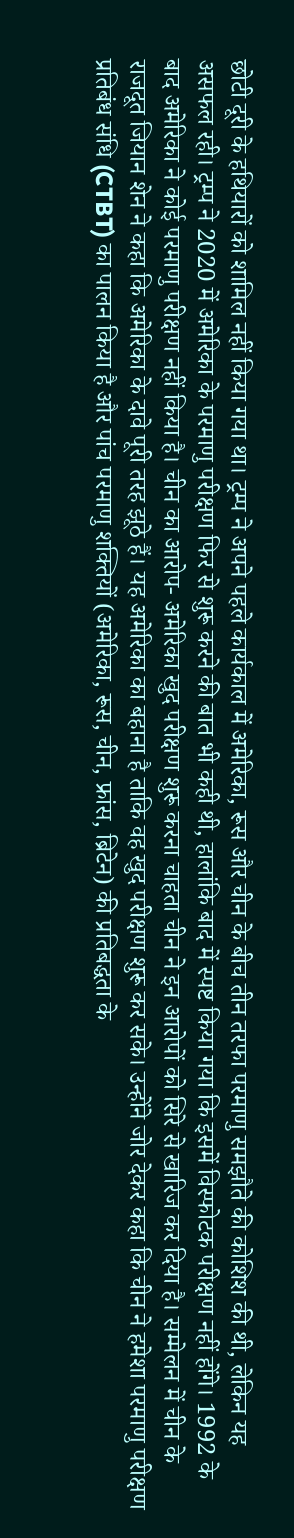छोटी दूरी के हथियारों को शामिल नहीं किया गया था। ट्रम्प ने अपने पहले कार्यकाल में अमेरिका, रूस और चीन के बीच तीन तरफा परमाणु समझौते की कोशिश की थी, लेकिन यह असफल रही। ट्रम्प ने 2020 में अमेरिका के परमाणु परीक्षण फिर से शुरू करने की बात भी कही थी, हालांकि बाद में स्पष्ट किया गया कि इसमें विस्फोटक परीक्षण नहीं होंगे। 1992 के बाद अमेरिका ने कोई परमाणु परीक्षण नहीं किया है। चीन का आरोप- अमेरिका खुद परीक्षण शुरू करना चाहता चीन ने इन आरोपों को सिरे से खारिज कर दिया है। सम्मेलन में चीन के राजदूत जियान शेन ने कहा कि अमेरिका के दावे पूरी तरह झूठे हैं। यह अमेरिका का बहाना है ताकि वह खुद परीक्षण शुरू कर सके। उन्होंने जोर देकर कहा कि चीन ने हमेशा परमाणु परीक्षण प्रतिबंध संधि (CTBT) का पालन किया है और पांच परमाणु शक्तियों (अमेरिका, रूस, चीन, फ्रांस, ब्रिटेन) की प्रतिबद्धता के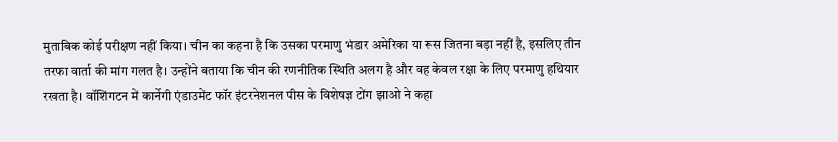मुताबिक कोई परीक्षण नहीं किया। चीन का कहना है कि उसका परमाणु भंडार अमेरिका या रूस जितना बड़ा नहीं है, इसलिए तीन तरफा वार्ता की मांग गलत है। उन्होंने बताया कि चीन की रणनीतिक स्थिति अलग है और वह केवल रक्षा के लिए परमाणु हथियार रखता है। वॉशिंगटन में कार्नेगी एंडाउमेंट फॉर इंटरनेशनल पीस के विशेषज्ञ टोंग झाओ ने कहा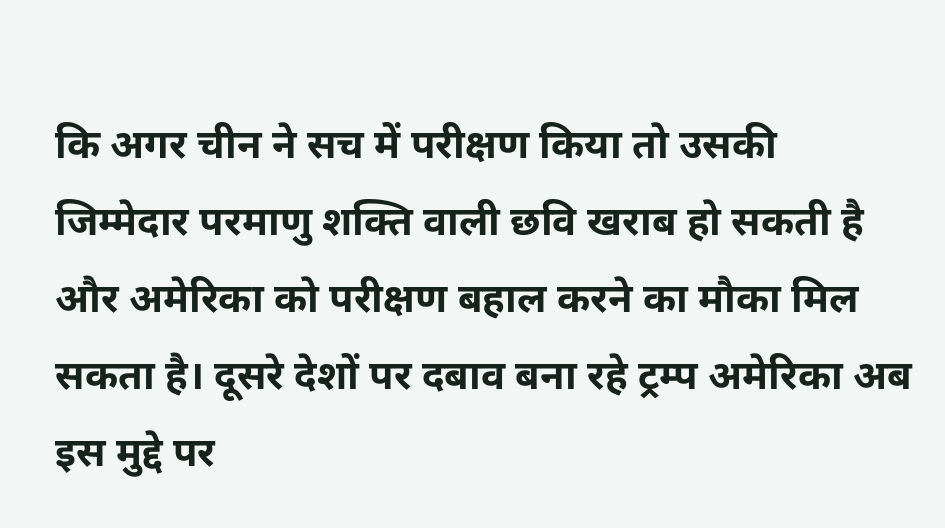कि अगर चीन ने सच में परीक्षण किया तो उसकी जिम्मेदार परमाणु शक्ति वाली छवि खराब हो सकती है और अमेरिका को परीक्षण बहाल करने का मौका मिल सकता है। दूसरे देशों पर दबाव बना रहे ट्रम्प अमेरिका अब इस मुद्दे पर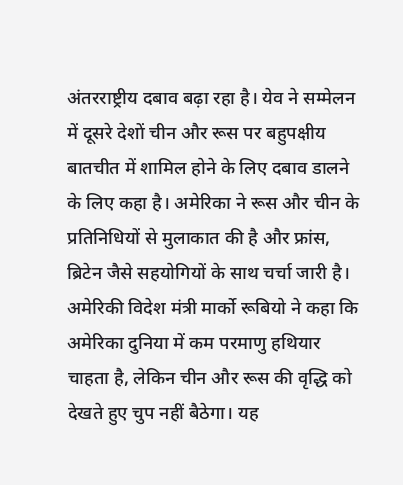अंतरराष्ट्रीय दबाव बढ़ा रहा है। येव ने सम्मेलन में दूसरे देशों चीन और रूस पर बहुपक्षीय बातचीत में शामिल होने के लिए दबाव डालने के लिए कहा है। अमेरिका ने रूस और चीन के प्रतिनिधियों से मुलाकात की है और फ्रांस, ब्रिटेन जैसे सहयोगियों के साथ चर्चा जारी है। अमेरिकी विदेश मंत्री मार्को रूबियो ने कहा कि अमेरिका दुनिया में कम परमाणु हथियार चाहता है, लेकिन चीन और रूस की वृद्धि को देखते हुए चुप नहीं बैठेगा। यह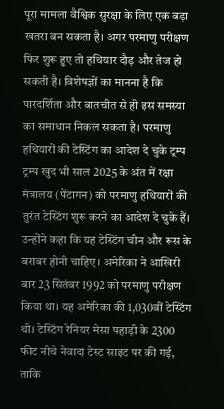पूरा मामला वैश्विक सुरक्षा के लिए एक बड़ा खतरा बन सकता है। अगर परमाणु परीक्षण फिर शुरू हुए तो हथियार दौड़ और तेज हो सकती है। विशेषज्ञों का मानना है कि पारदर्शिता और बातचीत से ही इस समस्या का समाधान निकल सकता है। परमाणु हथियारों की टेस्टिंग का आदेश दे चुके ट्रम्प ट्रम्प खुद भी साल 2025 के अंत में रक्षा मंत्रालय (पेंटागन) को परमाणु हथियारों की तुरंत टेस्टिंग शुरू करने का आदेश दे चुके हैं। उन्होंने कहा कि यह टेस्टिंग चीन और रूस के बराबर होनी चाहिए। अमेरिका ने आखिरी बार 23 सितंबर 1992 को परमाणु परीक्षण किया था। यह अमेरिका की 1,030वीं टेस्टिंग थी। टेस्टिंग रेनियर मेसा पहाड़ी के 2300 फीट नीचे नेवादा टेस्ट साइट पर की गई, ताकि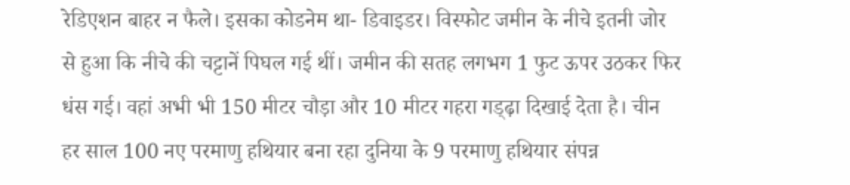रेडिएशन बाहर न फैले। इसका कोडनेम था- डिवाइडर। विस्फोट जमीन के नीचे इतनी जोर से हुआ कि नीचे की चट्टानें पिघल गई थीं। जमीन की सतह लगभग 1 फुट ऊपर उठकर फिर धंस गई। वहां अभी भी 150 मीटर चौड़ा और 10 मीटर गहरा गड्ढ़ा दिखाई देता है। चीन हर साल 100 नए परमाणु हथियार बना रहा दुनिया के 9 परमाणु हथियार संपन्न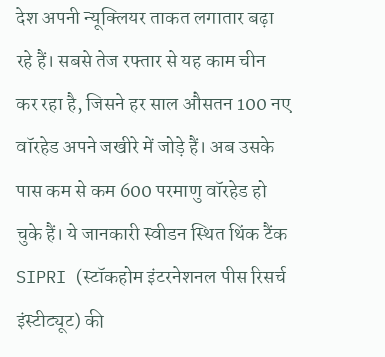देश अपनी न्यूक्लियर ताकत लगातार बढ़ा रहे हैं। सबसे तेज रफ्तार से यह काम चीन कर रहा है, जिसने हर साल औसतन 100 नए वॉरहेड अपने जखीरे में जोड़े हैं। अब उसके पास कम से कम 600 परमाणु वॉरहेड हो चुके हैं। ये जानकारी स्वीडन स्थित थिंक टैंक SIPRI (स्टॉकहोम इंटरनेशनल पीस रिसर्च इंस्टीट्यूट) की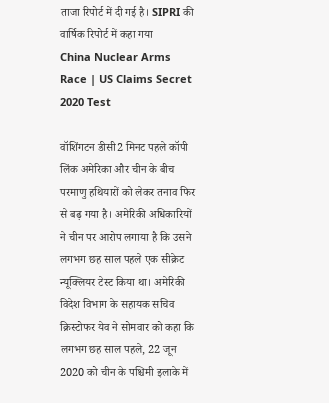ताजा रिपोर्ट में दी गई है। SIPRI की वार्षिक रिपोर्ट में कहा गया
China Nuclear Arms Race | US Claims Secret 2020 Test

वॉशिंगटन डीसी2 मिनट पहले कॉपी लिंक अमेरिका और चीन के बीच परमाणु हथियारों को लेकर तनाव फिर से बढ़ गया है। अमेरिकी अधिकारियों ने चीन पर आरोप लगाया है कि उसने लगभग छह साल पहले एक सीक्रेट न्यूक्लियर टेस्ट किया था। अमेरिकी विदेश विभाग के सहायक सचिव क्रिस्टोफर येव ने सोमवार को कहा कि लगभग छह साल पहले, 22 जून 2020 को चीन के पश्चिमी इलाके में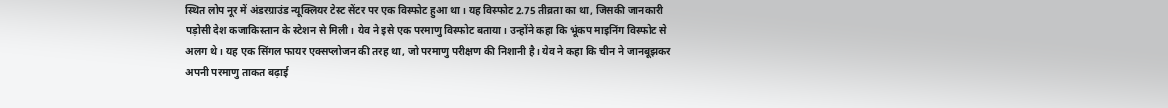स्थित लोप नूर में अंडरग्राउंड न्यूक्लियर टेस्ट सेंटर पर एक विस्फोट हुआ था। यह विस्फोट 2.75 तीव्रता का था, जिसकी जानकारी पड़ोसी देश कजाकिस्तान के स्टेशन से मिली। येव ने इसे एक परमाणु विस्फोट बताया। उन्होंने कहा कि भूंकप माइनिंग विस्फोट से अलग थे। यह एक सिंगल फायर एक्सप्लोजन की तरह था, जो परमाणु परीक्षण की निशानी है। येव ने कहा कि चीन ने जानबूझकर अपनी परमाणु ताकत बढ़ाई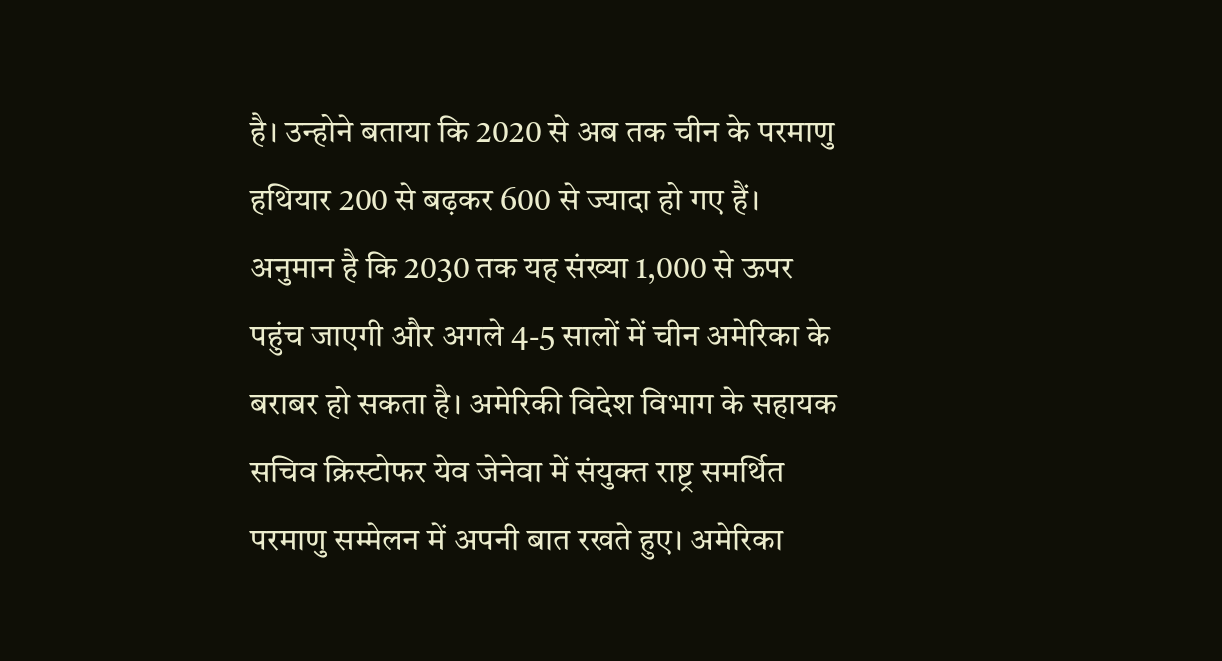है। उन्होने बताया कि 2020 से अब तक चीन के परमाणु हथियार 200 से बढ़कर 600 से ज्यादा हो गए हैं। अनुमान है कि 2030 तक यह संख्या 1,000 से ऊपर पहुंच जाएगी और अगले 4-5 सालों में चीन अमेरिका के बराबर हो सकता है। अमेरिकी विदेश विभाग के सहायक सचिव क्रिस्टोफर येव जेनेवा में संयुक्त राष्ट्र समर्थित परमाणु सम्मेलन में अपनी बात रखते हुए। अमेरिका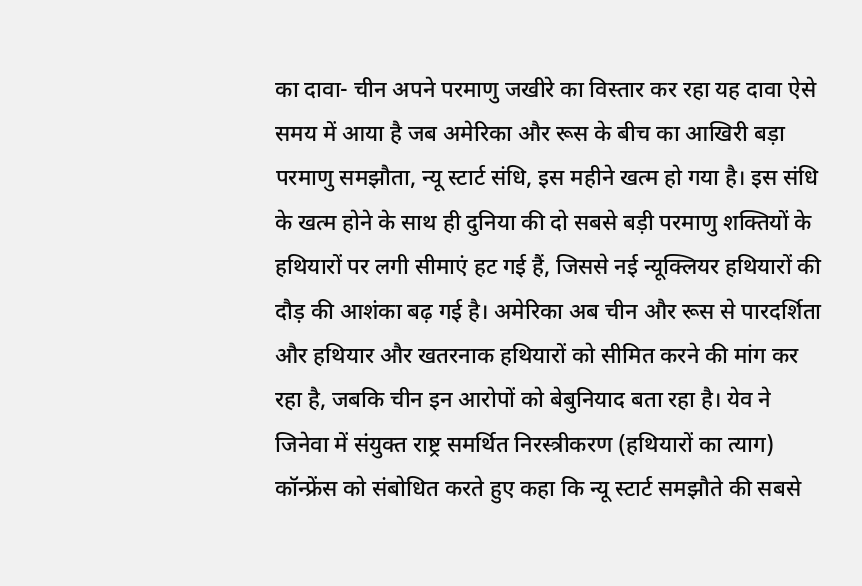का दावा- चीन अपने परमाणु जखीरे का विस्तार कर रहा यह दावा ऐसे समय में आया है जब अमेरिका और रूस के बीच का आखिरी बड़ा परमाणु समझौता, न्यू स्टार्ट संधि, इस महीने खत्म हो गया है। इस संधि के खत्म होने के साथ ही दुनिया की दो सबसे बड़ी परमाणु शक्तियों के हथियारों पर लगी सीमाएं हट गई हैं, जिससे नई न्यूक्लियर हथियारों की दौड़ की आशंका बढ़ गई है। अमेरिका अब चीन और रूस से पारदर्शिता और हथियार और खतरनाक हथियारों को सीमित करने की मांग कर रहा है, जबकि चीन इन आरोपों को बेबुनियाद बता रहा है। येव ने जिनेवा में संयुक्त राष्ट्र समर्थित निरस्त्रीकरण (हथियारों का त्याग) कॉन्फ्रेंस को संबोधित करते हुए कहा कि न्यू स्टार्ट समझौते की सबसे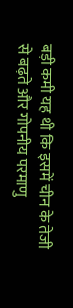बड़ी कमी यह थी कि इसमें चीन के तेजी से बढ़ते और गोपनीय परमाणु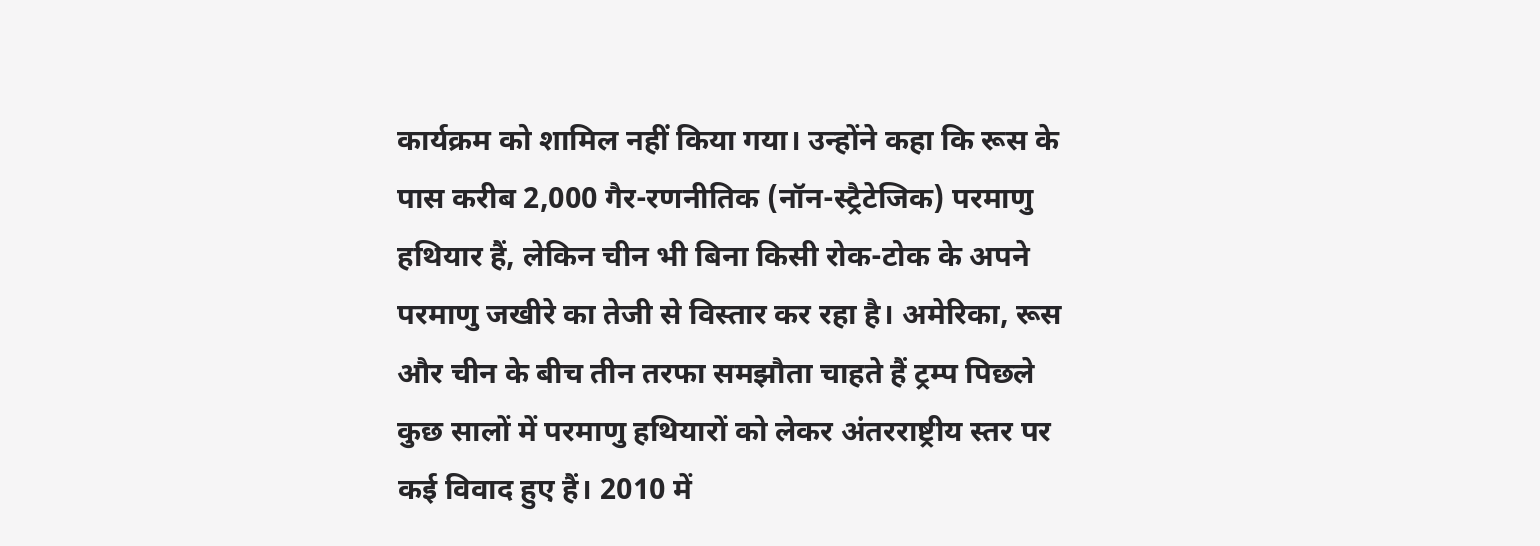कार्यक्रम को शामिल नहीं किया गया। उन्होंने कहा कि रूस के पास करीब 2,000 गैर-रणनीतिक (नॉन-स्ट्रैटेजिक) परमाणु हथियार हैं, लेकिन चीन भी बिना किसी रोक-टोक के अपने परमाणु जखीरे का तेजी से विस्तार कर रहा है। अमेरिका, रूस और चीन के बीच तीन तरफा समझौता चाहते हैं ट्रम्प पिछले कुछ सालों में परमाणु हथियारों को लेकर अंतरराष्ट्रीय स्तर पर कई विवाद हुए हैं। 2010 में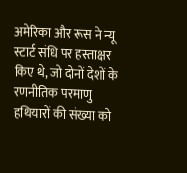अमेरिका और रूस ने न्यू स्टार्ट संधि पर हस्ताक्षर किए थे, जो दोनों देशों के रणनीतिक परमाणु हथियारों की संख्या को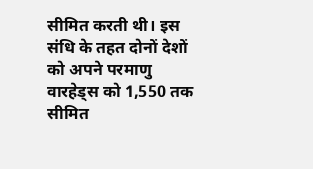सीमित करती थी। इस संधि के तहत दोनों देशों को अपने परमाणु वारहेड्स को 1,550 तक सीमित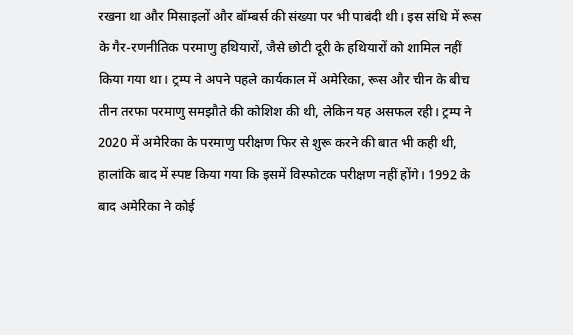रखना था और मिसाइलों और बॉम्बर्स की संख्या पर भी पाबंदी थी। इस संधि में रूस के गैर-रणनीतिक परमाणु हथियारों, जैसे छोटी दूरी के हथियारों को शामिल नहीं किया गया था। ट्रम्प ने अपने पहले कार्यकाल में अमेरिका, रूस और चीन के बीच तीन तरफा परमाणु समझौते की कोशिश की थी, लेकिन यह असफल रही। ट्रम्प ने 2020 में अमेरिका के परमाणु परीक्षण फिर से शुरू करने की बात भी कही थी, हालांकि बाद में स्पष्ट किया गया कि इसमें विस्फोटक परीक्षण नहीं होंगे। 1992 के बाद अमेरिका ने कोई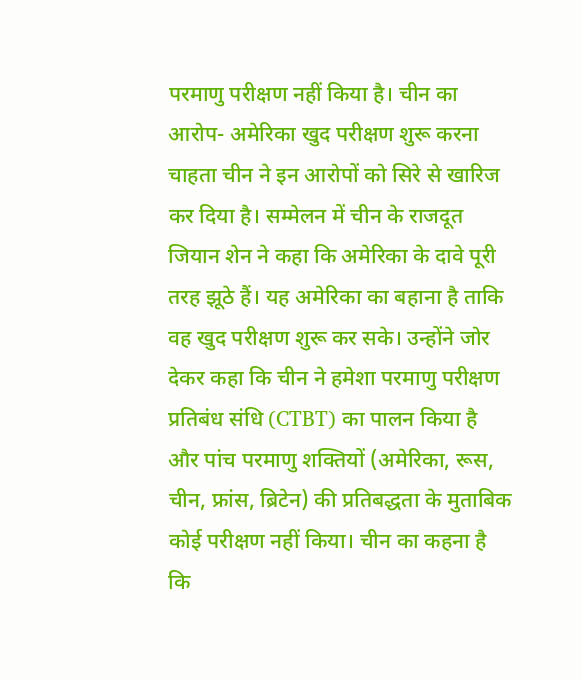परमाणु परीक्षण नहीं किया है। चीन का आरोप- अमेरिका खुद परीक्षण शुरू करना चाहता चीन ने इन आरोपों को सिरे से खारिज कर दिया है। सम्मेलन में चीन के राजदूत जियान शेन ने कहा कि अमेरिका के दावे पूरी तरह झूठे हैं। यह अमेरिका का बहाना है ताकि वह खुद परीक्षण शुरू कर सके। उन्होंने जोर देकर कहा कि चीन ने हमेशा परमाणु परीक्षण प्रतिबंध संधि (CTBT) का पालन किया है और पांच परमाणु शक्तियों (अमेरिका, रूस, चीन, फ्रांस, ब्रिटेन) की प्रतिबद्धता के मुताबिक कोई परीक्षण नहीं किया। चीन का कहना है कि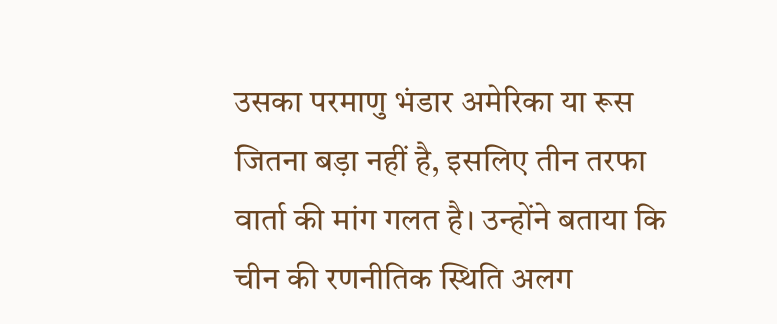उसका परमाणु भंडार अमेरिका या रूस जितना बड़ा नहीं है, इसलिए तीन तरफा वार्ता की मांग गलत है। उन्होंने बताया कि चीन की रणनीतिक स्थिति अलग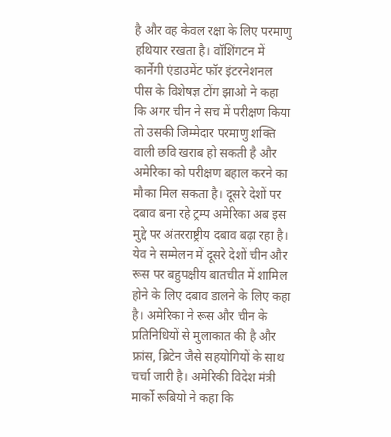है और वह केवल रक्षा के लिए परमाणु हथियार रखता है। वॉशिंगटन में कार्नेगी एंडाउमेंट फॉर इंटरनेशनल पीस के विशेषज्ञ टोंग झाओ ने कहा कि अगर चीन ने सच में परीक्षण किया तो उसकी जिम्मेदार परमाणु शक्ति वाली छवि खराब हो सकती है और अमेरिका को परीक्षण बहाल करने का मौका मिल सकता है। दूसरे देशों पर दबाव बना रहे ट्रम्प अमेरिका अब इस मुद्दे पर अंतरराष्ट्रीय दबाव बढ़ा रहा है। येव ने सम्मेलन में दूसरे देशों चीन और रूस पर बहुपक्षीय बातचीत में शामिल होने के लिए दबाव डालने के लिए कहा है। अमेरिका ने रूस और चीन के प्रतिनिधियों से मुलाकात की है और फ्रांस, ब्रिटेन जैसे सहयोगियों के साथ चर्चा जारी है। अमेरिकी विदेश मंत्री मार्को रूबियो ने कहा कि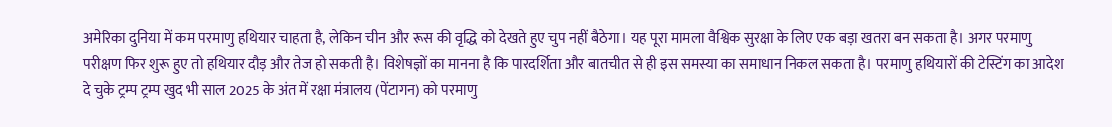अमेरिका दुनिया में कम परमाणु हथियार चाहता है, लेकिन चीन और रूस की वृद्धि को देखते हुए चुप नहीं बैठेगा। यह पूरा मामला वैश्विक सुरक्षा के लिए एक बड़ा खतरा बन सकता है। अगर परमाणु परीक्षण फिर शुरू हुए तो हथियार दौड़ और तेज हो सकती है। विशेषज्ञों का मानना है कि पारदर्शिता और बातचीत से ही इस समस्या का समाधान निकल सकता है। परमाणु हथियारों की टेस्टिंग का आदेश दे चुके ट्रम्प ट्रम्प खुद भी साल 2025 के अंत में रक्षा मंत्रालय (पेंटागन) को परमाणु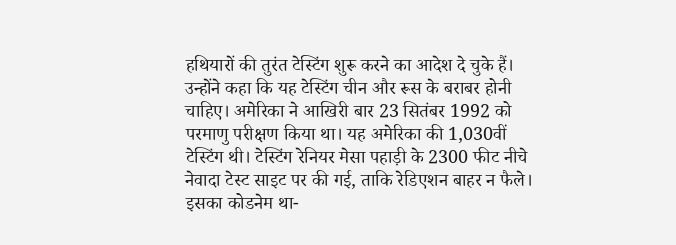हथियारों की तुरंत टेस्टिंग शुरू करने का आदेश दे चुके हैं। उन्होंने कहा कि यह टेस्टिंग चीन और रूस के बराबर होनी चाहिए। अमेरिका ने आखिरी बार 23 सितंबर 1992 को परमाणु परीक्षण किया था। यह अमेरिका की 1,030वीं टेस्टिंग थी। टेस्टिंग रेनियर मेसा पहाड़ी के 2300 फीट नीचे नेवादा टेस्ट साइट पर की गई, ताकि रेडिएशन बाहर न फैले। इसका कोडनेम था-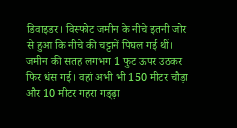डिवाइडर। विस्फोट जमीन के नीचे इतनी जोर से हुआ कि नीचे की चट्टानें पिघल गई थीं। जमीन की सतह लगभग 1 फुट ऊपर उठकर फिर धंस गई। वहां अभी भी 150 मीटर चौड़ा और 10 मीटर गहरा गड्ढ़ा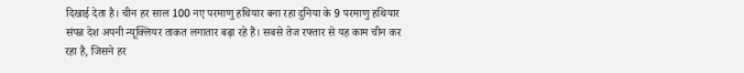दिखाई देता है। चीन हर साल 100 नए परमाणु हथियार बना रहा दुनिया के 9 परमाणु हथियार संपन्न देश अपनी न्यूक्लियर ताकत लगातार बढ़ा रहे हैं। सबसे तेज रफ्तार से यह काम चीन कर रहा है, जिसने हर